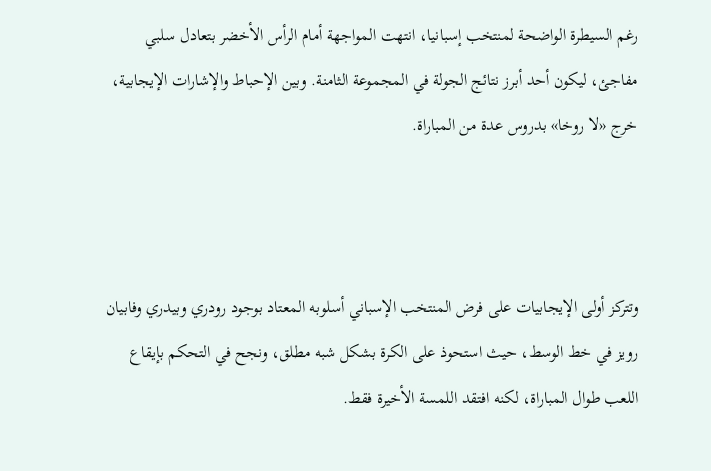رغم السيطرة الواضحة لمنتخب إسبانيا، انتهت المواجهة أمام الرأس الأخضر بتعادل سلبي مفاجئ، ليكون أحد أبرز نتائج الجولة في المجموعة الثامنة. وبين الإحباط والإشارات الإيجابية، خرج «لا روخا» بدروس عدة من المباراة.



وتتركز أولى الإيجابيات على فرض المنتخب الإسباني أسلوبه المعتاد بوجود رودري وبيدري وفابيان رويز في خط الوسط، حيث استحوذ على الكرة بشكل شبه مطلق، ونجح في التحكم بإيقاع اللعب طوال المباراة، لكنه افتقد اللمسة الأخيرة فقط.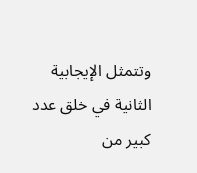وتتمثل الإيجابية الثانية في خلق عدد كبير من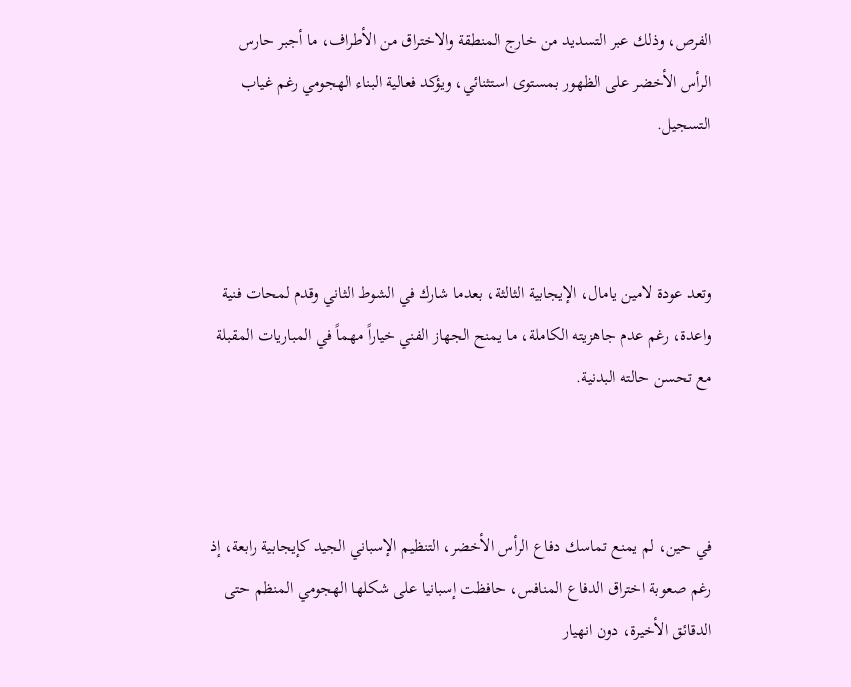الفرص، وذلك عبر التسديد من خارج المنطقة والاختراق من الأطراف، ما أجبر حارس الرأس الأخضر على الظهور بمستوى استثنائي، ويؤكد فعالية البناء الهجومي رغم غياب التسجيل.



وتعد عودة لامين يامال، الإيجابية الثالثة، بعدما شارك في الشوط الثاني وقدم لمحات فنية واعدة، رغم عدم جاهزيته الكاملة، ما يمنح الجهاز الفني خياراً مهماً في المباريات المقبلة مع تحسن حالته البدنية.



في حين، لم يمنع تماسك دفاع الرأس الأخضر، التنظيم الإسباني الجيد كإيجابية رابعة، إذ رغم صعوبة اختراق الدفاع المنافس، حافظت إسبانيا على شكلها الهجومي المنظم حتى الدقائق الأخيرة، دون انهيار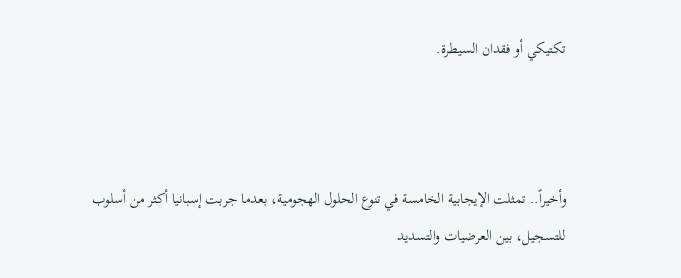تكتيكي أو فقدان السيطرة.



وأخيراً.. تمثلت الإيجابية الخامسة في تنوع الحلول الهجومية، بعدما جربت إسبانيا أكثر من أسلوب للتسجيل، بين العرضيات والتسديد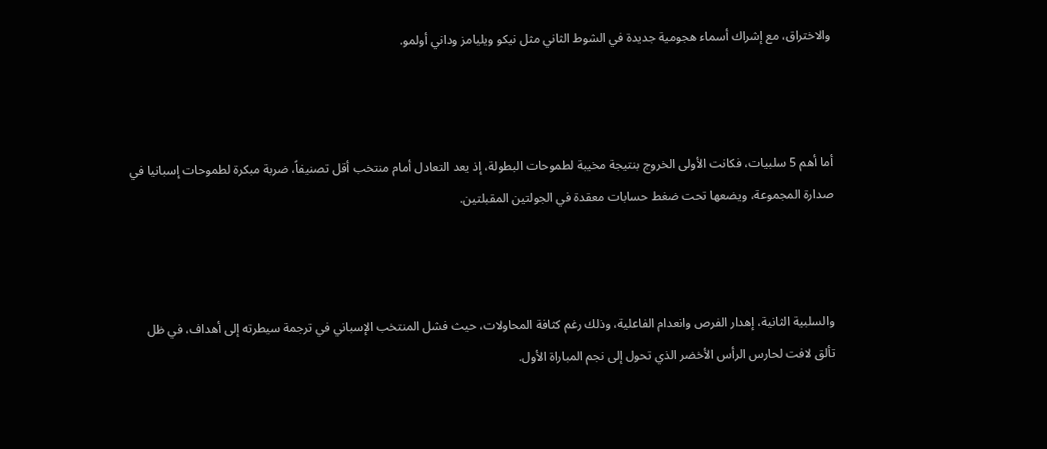والاختراق، مع إشراك أسماء هجومية جديدة في الشوط الثاني مثل نيكو ويليامز وداني أولمو.



أما أهم 5 سلبيات، فكانت الأولى الخروج بنتيجة مخيبة لطموحات البطولة، إذ يعد التعادل أمام منتخب أقل تصنيفاً، ضربة مبكرة لطموحات إسبانيا في صدارة المجموعة، ويضعها تحت ضغط حسابات معقدة في الجولتين المقبلتين.



والسلبية الثانية، إهدار الفرص وانعدام الفاعلية، وذلك رغم كثافة المحاولات، حيث فشل المنتخب الإسباني في ترجمة سيطرته إلى أهداف، في ظل تألق لافت لحارس الرأس الأخضر الذي تحول إلى نجم المباراة الأول.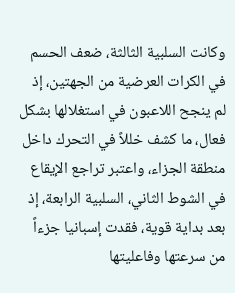وكانت السلبية الثالثة، ضعف الحسم في الكرات العرضية من الجهتين، إذ لم ينجح اللاعبون في استغلالها بشكل فعال، ما كشف خللاً في التحرك داخل منطقة الجزاء، واعتبر تراجع الإيقاع في الشوط الثاني، السلبية الرابعة، إذ بعد بداية قوية، فقدت إسبانيا جزءاً من سرعتها وفاعليتها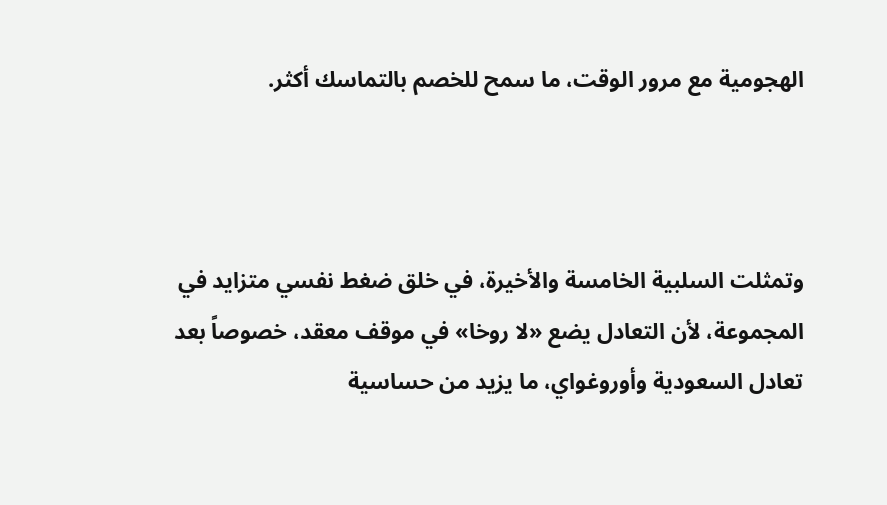الهجومية مع مرور الوقت، ما سمح للخصم بالتماسك أكثر.



وتمثلت السلبية الخامسة والأخيرة، في خلق ضغط نفسي متزايد في المجموعة، لأن التعادل يضع «لا روخا» في موقف معقد، خصوصاً بعد تعادل السعودية وأوروغواي، ما يزيد من حساسية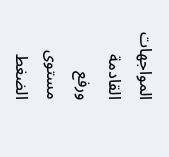المواجهات القادمة ورفع مستوى الضغط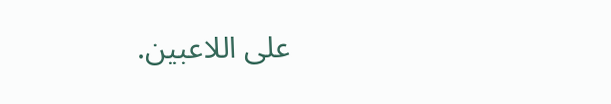على اللاعبين.